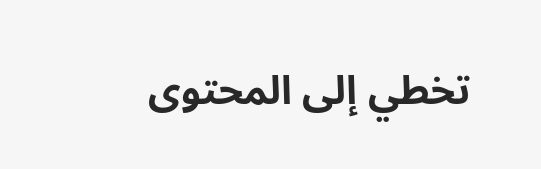تخطي إلى المحتوى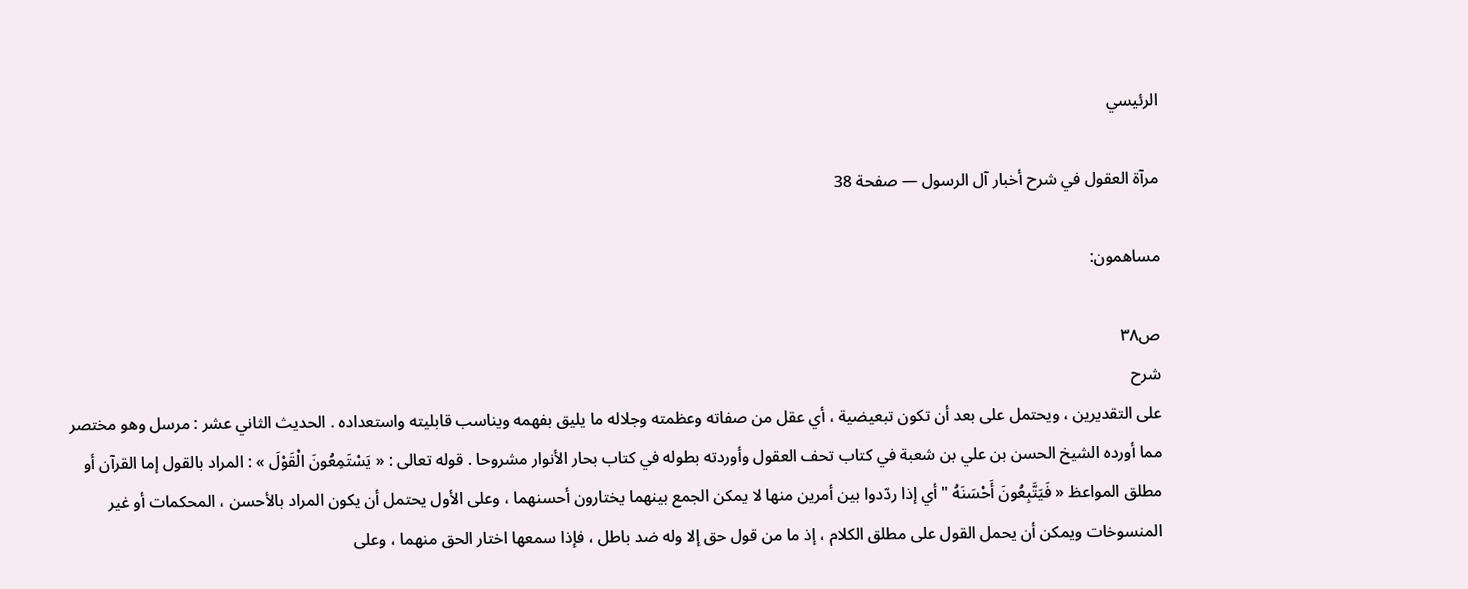الرئيسي

مرآة العقول في شرح أخبار آل الرسول — صفحة 38

مساهمون:

ص٣٨
شرح
على التقديرين ، ويحتمل على بعد أن تكون تبعيضية ، أي عقل من صفاته وعظمته وجلاله ما يليق بفهمه ويناسب قابليته واستعداده . الحديث الثاني عشر : مرسل وهو مختصر مما أورده الشيخ الحسن بن علي بن شعبة في كتاب تحف العقول وأوردته بطوله في كتاب بحار الأنوار مشروحا . قوله تعالى : « يَسْتَمِعُونَ الْقَوْلَ » : المراد بالقول إما القرآن أو مطلق المواعظ « فَيَتَّبِعُونَ أَحْسَنَهُ " أي إذا ردّدوا بين أمرين منها لا يمكن الجمع بينهما يختارون أحسنهما ، وعلى الأول يحتمل أن يكون المراد بالأحسن ، المحكمات أو غير المنسوخات ويمكن أن يحمل القول على مطلق الكلام ، إذ ما من قول حق إلا وله ضد باطل ، فإذا سمعها اختار الحق منهما ، وعلى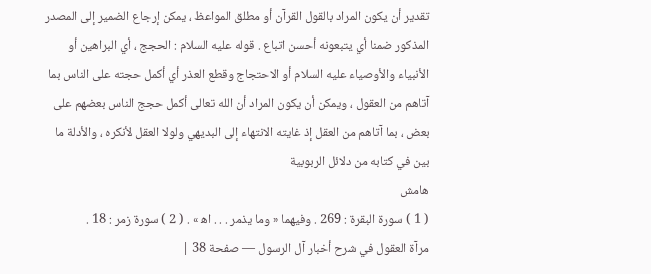تقدير أن يكون المراد بالقول القرآن أو مطلق المواعظ ، يمكن إرجاع الضمير إلى المصدر المذكور ضمنا أي يتبعونه أحسن اتباع . قوله عليه السلام : الحجج ، أي البراهين أو الأنبياء والأوصياء عليه السلام أو الاحتجاج وقطع العذر أي أكمل حجته على الناس بما آتاهم من العقول ، ويمكن أن يكون المراد أن الله تعالى أكمل حجج الناس بعضهم على بعض ، بما آتاهم من العقل إذ غايته الانتهاء إلى البديهي ولولا العقل لأنكره ، والأدلة ما بين في كتابه من دلائل الربوبية
هامش
( 1 ) سورة البقرة : 269 . وفيهما « وما يذمر . . . اه‍ » . ( 2 ) سورة زمر : 18 .
مرآة العقول في شرح أخبار آل الرسول — صفحة 38 |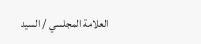العلامة المجلسي / السيد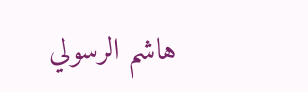هاشم الرسولي